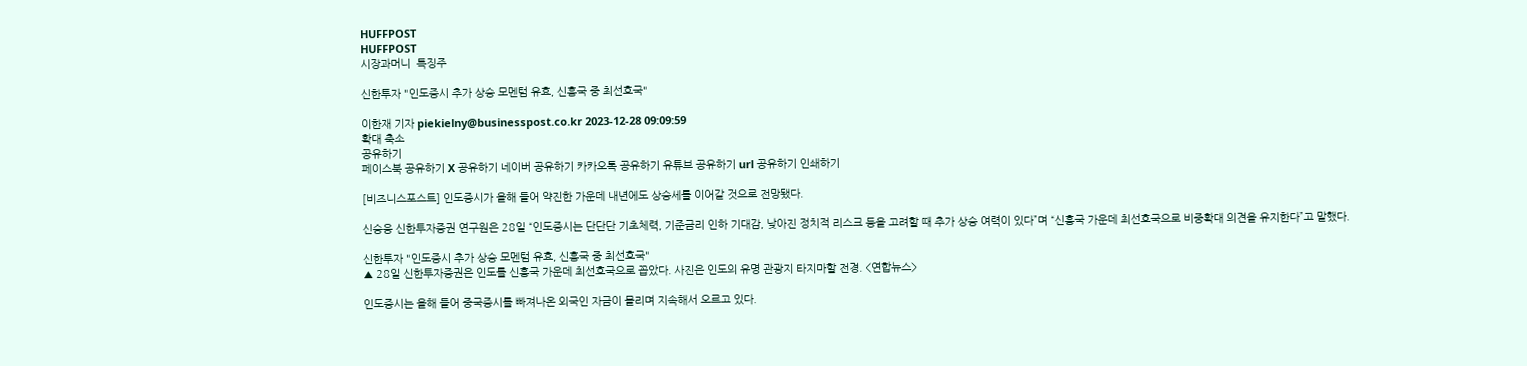HUFFPOST
HUFFPOST
시장과머니  특징주

신한투자 "인도증시 추가 상승 모멘텀 유효, 신흥국 중 최선호국"

이한재 기자 piekielny@businesspost.co.kr 2023-12-28 09:09:59
확대 축소
공유하기
페이스북 공유하기 X 공유하기 네이버 공유하기 카카오톡 공유하기 유튜브 공유하기 url 공유하기 인쇄하기

[비즈니스포스트] 인도증시가 올해 들어 약진한 가운데 내년에도 상승세를 이어갈 것으로 전망됐다.

신승웅 신한투자증권 연구원은 28일 “인도증시는 단단단 기초체력, 기준금리 인하 기대감, 낮아진 정치적 리스크 등을 고려할 때 추가 상승 여력이 있다”며 “신흥국 가운데 최선호국으로 비중확대 의견을 유지한다”고 말했다.

신한투자 "인도증시 추가 상승 모멘텀 유효, 신흥국 중 최선호국"
▲ 28일 신한투자증권은 인도를 신흥국 가운데 최선호국으로 꼽았다. 사진은 인도의 유명 관광지 타지마할 전경. <연합뉴스>

인도증시는 올해 들어 중국증시를 빠져나온 외국인 자금이 몰리며 지속해서 오르고 있다.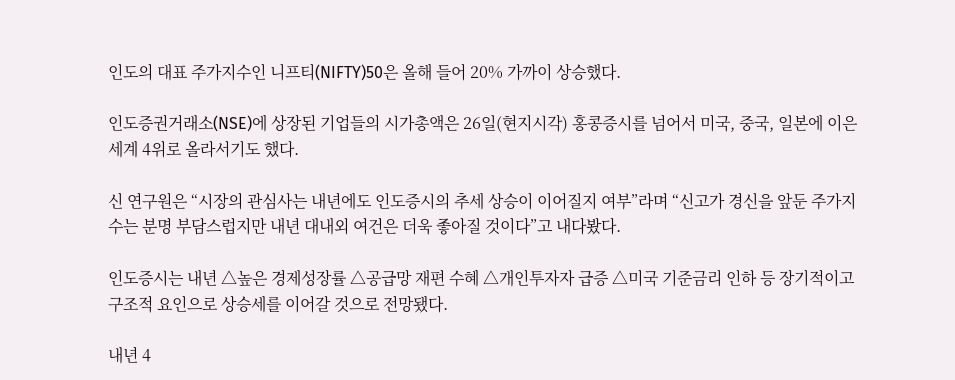인도의 대표 주가지수인 니프티(NIFTY)50은 올해 들어 20% 가까이 상승했다.

인도증권거래소(NSE)에 상장된 기업들의 시가총액은 26일(현지시각) 홍콩증시를 넘어서 미국, 중국, 일본에 이은 세계 4위로 올라서기도 했다.

신 연구원은 “시장의 관심사는 내년에도 인도증시의 추세 상승이 이어질지 여부”라며 “신고가 경신을 앞둔 주가지수는 분명 부담스럽지만 내년 대내외 여건은 더욱 좋아질 것이다”고 내다봤다.

인도증시는 내년 △높은 경제성장률 △공급망 재편 수혜 △개인투자자 급증 △미국 기준금리 인하 등 장기적이고 구조적 요인으로 상승세를 이어갈 것으로 전망됐다.

내년 4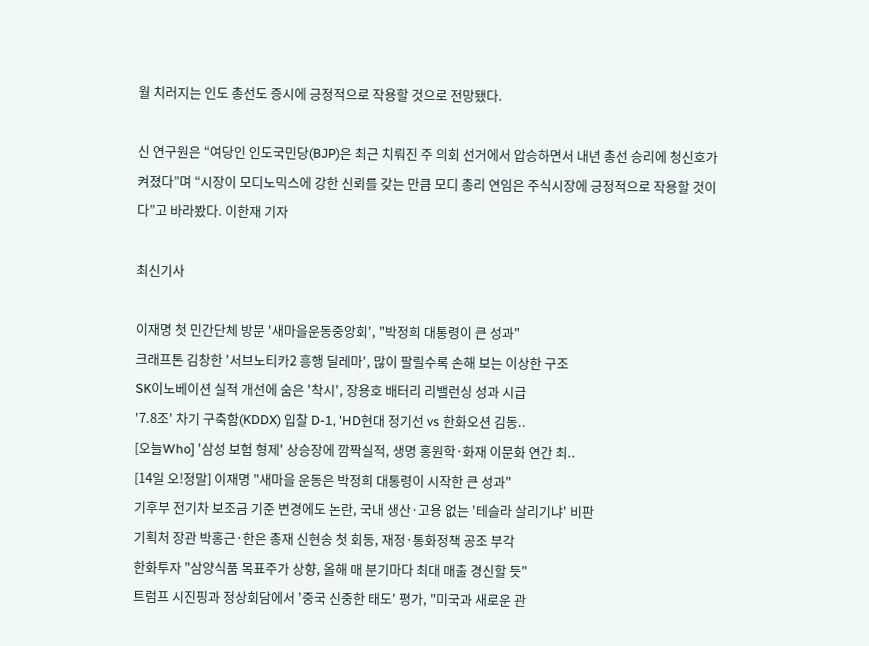월 치러지는 인도 총선도 증시에 긍정적으로 작용할 것으로 전망됐다.

신 연구원은 “여당인 인도국민당(BJP)은 최근 치뤄진 주 의회 선거에서 압승하면서 내년 총선 승리에 청신호가 켜졌다”며 “시장이 모디노믹스에 강한 신뢰를 갖는 만큼 모디 총리 연임은 주식시장에 긍정적으로 작용할 것이다”고 바라봤다. 이한재 기자

최신기사

이재명 첫 민간단체 방문 '새마을운동중앙회', "박정희 대통령이 큰 성과"
크래프톤 김창한 '서브노티카2 흥행 딜레마', 많이 팔릴수록 손해 보는 이상한 구조
SK이노베이션 실적 개선에 숨은 '착시', 장용호 배터리 리밸런싱 성과 시급
'7.8조' 차기 구축함(KDDX) 입찰 D-1, 'HD현대 정기선 vs 한화오션 김동..
[오늘Who] '삼성 보험 형제' 상승장에 깜짝실적, 생명 홍원학·화재 이문화 연간 최..
[14일 오!정말] 이재명 "새마을 운동은 박정희 대통령이 시작한 큰 성과"
기후부 전기차 보조금 기준 변경에도 논란, 국내 생산·고용 없는 '테슬라 살리기냐' 비판
기획처 장관 박홍근·한은 총재 신현송 첫 회동, 재정·통화정책 공조 부각
한화투자 "삼양식품 목표주가 상향, 올해 매 분기마다 최대 매출 경신할 듯"
트럼프 시진핑과 정상회담에서 '중국 신중한 태도' 평가, "미국과 새로운 관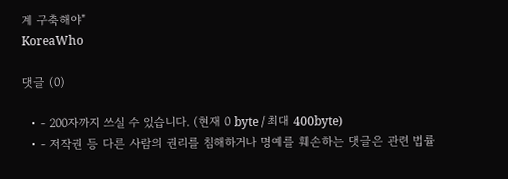계 구축해야"
KoreaWho

댓글 (0)

  • - 200자까지 쓰실 수 있습니다. (현재 0 byte / 최대 400byte)
  • - 저작권 등 다른 사람의 권리를 침해하거나 명예를 훼손하는 댓글은 관련 법률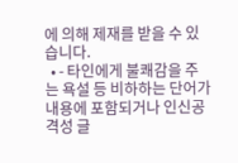에 의해 제재를 받을 수 있습니다.
  • - 타인에게 불쾌감을 주는 욕설 등 비하하는 단어가 내용에 포함되거나 인신공격성 글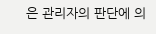은 관리자의 판단에 의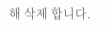해 삭제 합니다.